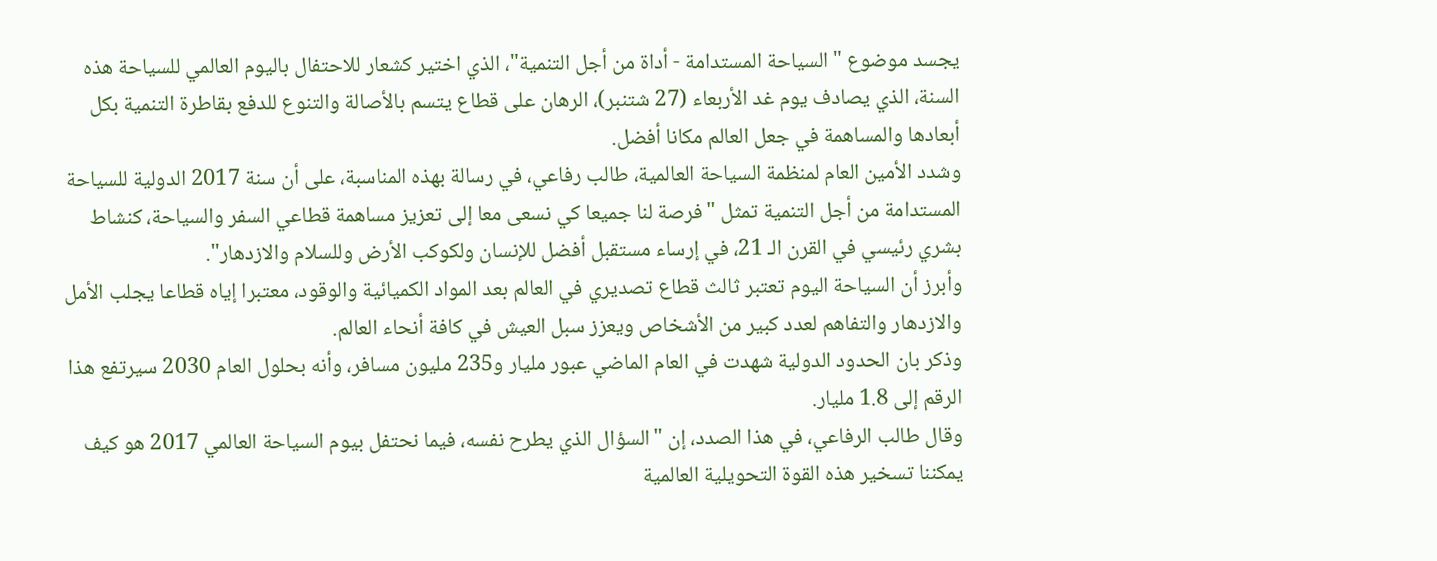يجسد موضوع "السياحة المستدامة - أداة من أجل التنمية"، الذي اختير كشعار للاحتفال باليوم العالمي للسياحة هذه السنة، الذي يصادف يوم غد الأربعاء (27 شتنبر)، الرهان على قطاع يتسم بالأصالة والتنوع للدفع بقاطرة التنمية بكل أبعادها والمساهمة في جعل العالم مكانا أفضل.
وشدد الأمين العام لمنظمة السياحة العالمية، طالب رفاعي، في رسالة بهذه المناسبة، على أن سنة 2017 الدولية للسياحة المستدامة من أجل التنمية تمثل "فرصة لنا جميعا كي نسعى معا إلى تعزيز مساهمة قطاعي السفر والسياحة، كنشاط بشري رئيسي في القرن الـ 21، في إرساء مستقبل أفضل للإنسان ولكوكب الأرض وللسلام والازدهار".
وأبرز أن السياحة اليوم تعتبر ثالث قطاع تصديري في العالم بعد المواد الكميائية والوقود، معتبرا إياه قطاعا يجلب الأمل والازدهار والتفاهم لعدد كبير من الأشخاص ويعزز سبل العيش في كافة أنحاء العالم.
وذكر بان الحدود الدولية شهدت في العام الماضي عبور مليار و235 مليون مسافر، وأنه بحلول العام 2030 سيرتفع هذا الرقم إلى 1.8 مليار.
وقال طالب الرفاعي، في هذا الصدد، إن "السؤال الذي يطرح نفسه، فيما نحتفل بيوم السياحة العالمي 2017 هو كيف يمكننا تسخير هذه القوة التحويلية العالمية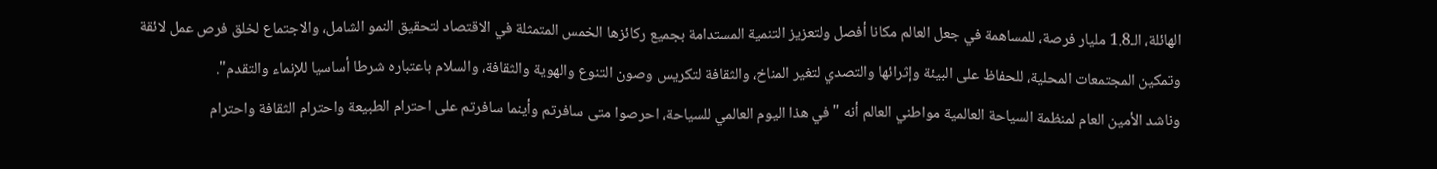الهائلة، الـ1.8 مليار فرصة، للمساهمة في جعل العالم مكانا أفصل ولتعزيز التنمية المستدامة بجميع ركائزها الخمس المتمثلة في الاقتصاد لتحقيق النمو الشامل، والاجتماع لخلق فرص عمل لائقة وتمكين المجتمعات المحلية، للحفاظ على البيئة وإثرائها والتصدي لتغير المناخ، والثقافة لتكريس وصون التنوع والهوية والثقافة، والسلام باعتباره شرطا أساسيا للإنماء والتقدم".
وناشد الأمين العام لمنظمة السياحة العالمية مواطني العالم أنه "في هذا اليوم العالمي للسياحة، احرصوا متى سافرتم وأينما سافرتم على احترام الطبيعة واحترام الثقافة واحترام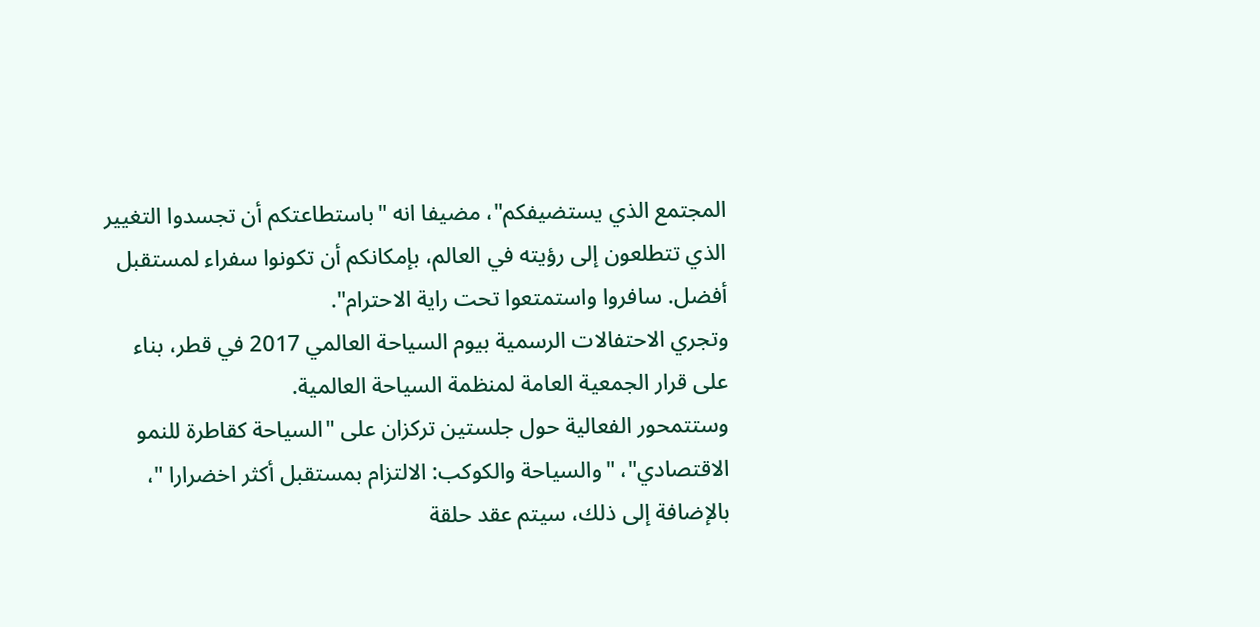المجتمع الذي يستضيفكم"، مضيفا انه "باستطاعتكم أن تجسدوا التغيير الذي تتطلعون إلى رؤيته في العالم، بإمكانكم أن تكونوا سفراء لمستقبل أفضل. سافروا واستمتعوا تحت راية الاحترام".
وتجري الاحتفالات الرسمية بيوم السياحة العالمي 2017 في قطر، بناء على قرار الجمعية العامة لمنظمة السياحة العالمية.
وستتمحور الفعالية حول جلستين تركزان على "السياحة كقاطرة للنمو الاقتصادي"، "والسياحة والكوكب: الالتزام بمستقبل أكثر اخضرارا "، بالإضافة إلى ذلك، سيتم عقد حلقة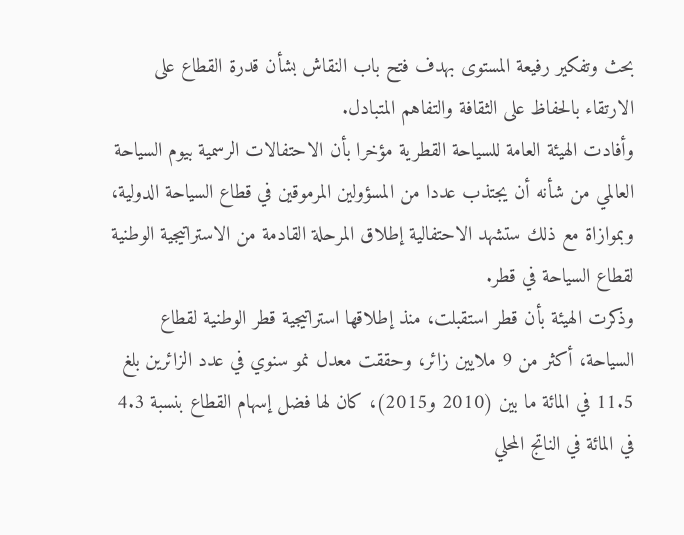بحث وتفكير رفيعة المستوى بهدف فتح باب النقاش بشأن قدرة القطاع على الارتقاء بالحفاظ على الثقافة والتفاهم المتبادل.
وأفادت الهيئة العامة للسياحة القطرية مؤخرا بأن الاحتفالات الرسمية بيوم السياحة العالمي من شأنه أن يجتذب عددا من المسؤولين المرموقين في قطاع السياحة الدولية، وبموازاة مع ذلك ستشهد الاحتفالية إطلاق المرحلة القادمة من الاستراتيجية الوطنية لقطاع السياحة في قطر.
وذكرت الهيئة بأن قطر استقبلت، منذ إطلاقها استراتيجية قطر الوطنية لقطاع السياحة، أكثر من 9 ملايين زائر، وحققت معدل نمو سنوي في عدد الزائرين بلغ 11.5 في المائة ما بين (2010 و2015)، كان لها فضل إسهام القطاع بنسبة 4.3 في المائة في الناتج المحلي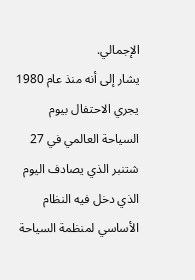الإجمالي.
يشار إلى أنه منذ عام 1980 يجري الاحتفال بيوم السياحة العالمي في 27 شتنبر الذي يصادف اليوم الذي دخل فيه النظام الأساسي لمنظمة السياحة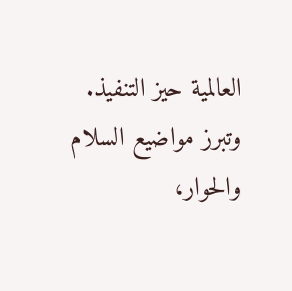العالمية حيز التنفيذ.
وتبرز مواضيع السلام والحوار،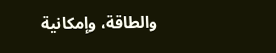والطاقة، وإمكانية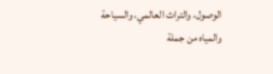الوصول، والتراث العالمي، والسياحة والمياه من جملة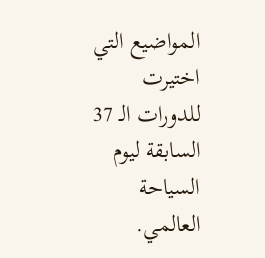المواضيع التي اختيرت للدورات الـ 37 السابقة ليوم السياحة العالمي.